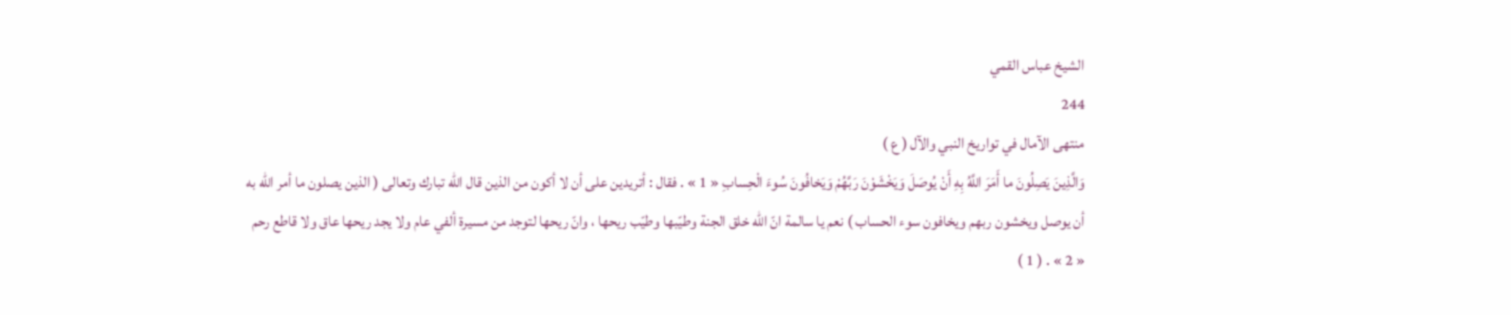الشيخ عباس القمي
244
منتهى الآمال في تواريخ النبي والآل ( ع )
وَالَّذِينَ يَصِلُونَ ما أَمَرَ اللَّهُ بِهِ أَنْ يُوصَلَ وَيَخْشَوْنَ رَبَّهُمْ وَيَخافُونَ سُوءَ الْحِسابِ « 1 » . فقال : أتريدين على أن لا أكون من الذين قال اللّه تبارك وتعالى ( الذين يصلون ما أمر اللّه به أن يوصل ويخشون ربهم ويخافون سوء الحساب ) نعم يا سالمة انّ اللّه خلق الجنة وطيّبها وطيّب ريحها ، وانّ ريحها لتوجد من مسيرة ألفي عام ولا يجد ريحها عاق ولا قاطع رحم « 2 » . ( 1 )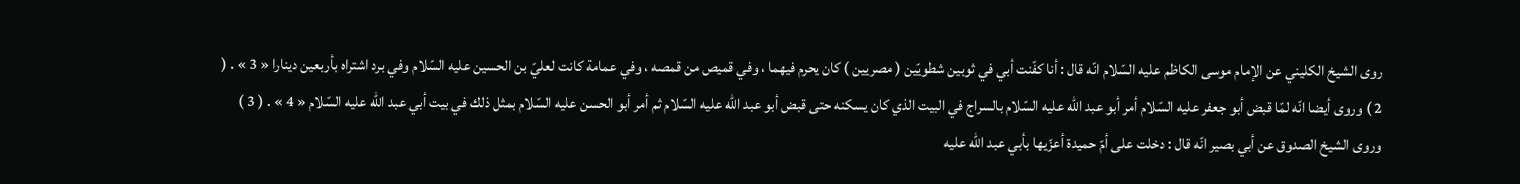روى الشيخ الكليني عن الإمام موسى الكاظم عليه السّلام انّه قال : أنا كفّنت أبي في ثوبين شطويّين ( مصريين ) كان يحرم فيهما ، وفي قميص من قمصه ، وفي عمامة كانت لعليّ بن الحسين عليه السّلام وفي برد اشتراه بأربعين دينارا « 3 » . ( 2 ) وروى أيضا انّه لمّا قبض أبو جعفر عليه السّلام أمر أبو عبد اللّه عليه السّلام بالسراج في البيت الذي كان يسكنه حتى قبض أبو عبد اللّه عليه السّلام ثم أمر أبو الحسن عليه السّلام بمثل ذلك في بيت أبي عبد اللّه عليه السّلام « 4 » . ( 3 ) وروى الشيخ الصدوق عن أبي بصير انّه قال : دخلت على أمّ حميدة أعزّيها بأبي عبد اللّه عليه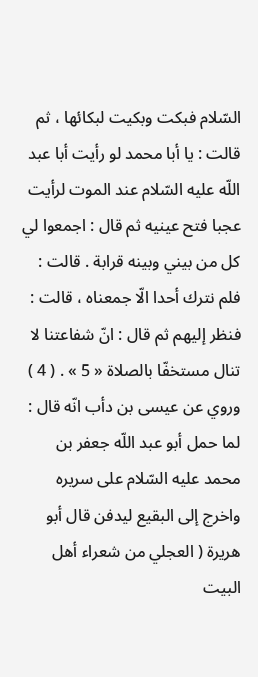السّلام فبكت وبكيت لبكائها ، ثم قالت : يا أبا محمد لو رأيت أبا عبد اللّه عليه السّلام عند الموت لرأيت عجبا فتح عينيه ثم قال : اجمعوا لي كل من بيني وبينه قرابة . قالت : فلم نترك أحدا الّا جمعناه ، قالت : فنظر إليهم ثم قال : انّ شفاعتنا لا تنال مستخفّا بالصلاة « 5 » . ( 4 ) وروي عن عيسى بن دأب انّه قال : لما حمل أبو عبد اللّه جعفر بن محمد عليه السّلام على سريره واخرج إلى البقيع ليدفن قال أبو هريرة ( العجلي من شعراء أهل البيت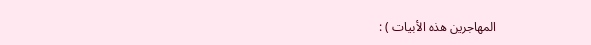المهاجرين هذه الأبيات ) :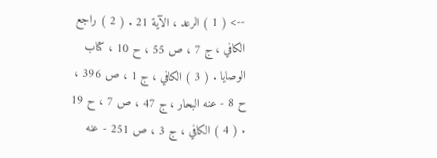--> ( 1 ) الرعد ، الآية 21 . ( 2 ) راجع الكافي ، ج 7 ، ص 55 ، ح 10 ، كتاب الوصايا . ( 3 ) الكافي ، ج 1 ، ص 396 ، ح 8 - عنه البحار ، ج 47 ، ص 7 ، ح 19 . ( 4 ) الكافي ، ج 3 ، ص 251 - عنه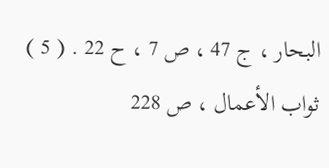البحار ، ج 47 ، ص 7 ، ح 22 . ( 5 ) ثواب الأعمال ، ص 228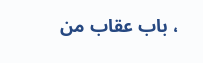، باب عقاب من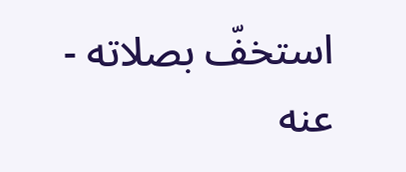استخفّ بصلاته - عنه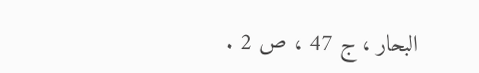البحار ، ج 47 ، ص 2 .